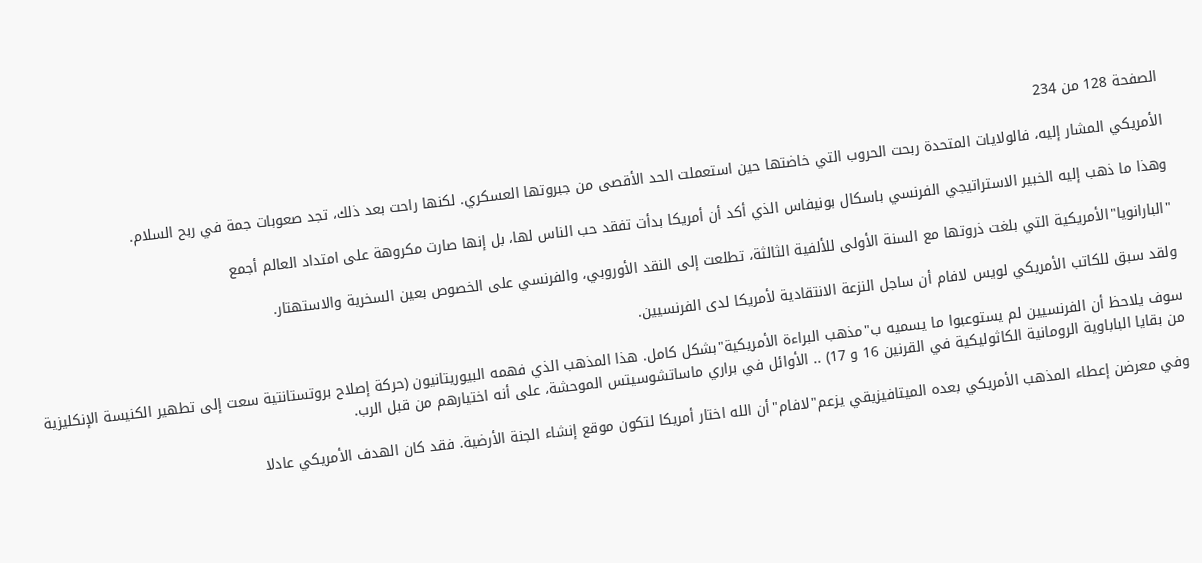الصفحة 128 من 234

الأمريكي المشار إليه، فالولايات المتحدة ربحت الحروب التي خاضتها حين استعملت الحد الأقصى من جبروتها العسكري. لكنها راحت بعد ذلك، تجد صعوبات جمة في ربح السلام.

وهذا ما ذهب إليه الخبير الاستراتيجي الفرنسي باسكال بونيفاس الذي أكد أن أمريكا بدأت تفقد حب الناس لها، بل إنها صارت مكروهة على امتداد العالم أجمع

"البارانويا"الأمريكية التي بلغت ذروتها مع السنة الأولى للألفية الثالثة، تطلعت إلى النقد الأوروبي، والفرنسي على الخصوص بعين السخرية والاستهتار.

ولقد سبق للكاتب الأمريكي لويس لافام أن ساجل النزعة الانتقادية لأمريكا لدى الفرنسيين.

سوف يلاحظ أن الفرنسيين لم يستوعبوا ما يسميه ب"مذهب البراءة الأمريكية"بشكل كامل. هذا المذهب الذي فهمه البيوريتانيون (حركة إصلاح بروتستانتية سعت إلى تطهير الكنيسة الإنكليزية من بقايا الباباوية الرومانية الكاثوليكية في القرنين 16 و 17) .. الأوائل في براري ماساتشوسيتس الموحشة، على أنه اختيارهم من قبل الرب.

وفي معرضن إعطاء المذهب الأمريكي بعده الميتافيزيقي يزعم"لافام"أن الله اختار أمريكا لتكون موقع إنشاء الجنة الأرضية. فقد كان الهدف الأمريکي عادلا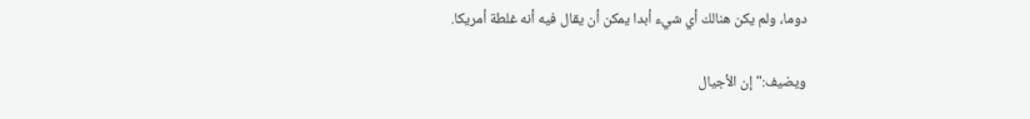دوما، ولم يكن هنالك أي شيء أبدا يمكن أن يقال فيه أنه غلطة أمريكا.

ويضيف:"إن الأجيال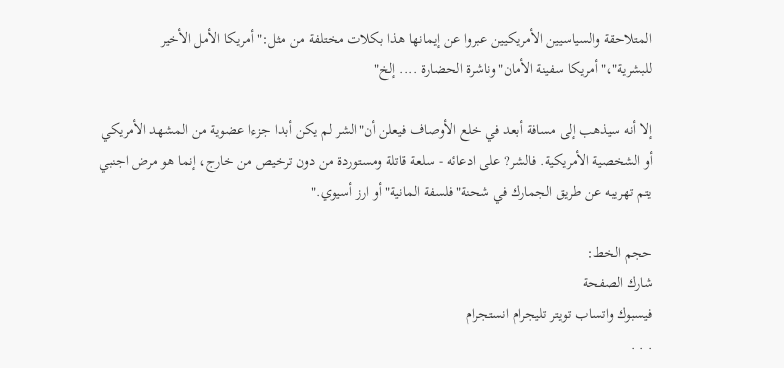المتلاحقة والسياسيين الأمريكيين عبروا عن إيمانها هذا بکلات مختلفة من مثل:"أمريكا الأمل الأخير للبشرية"،"أمريكا سفينة الأمان"وناشرة الحضارة .... إلخ"

إلا أنه سيذهب إلى مسافة أبعد في خلع الأوصاف فيعلن أن"الشر لم يكن أبدا جزءا عضوية من المشهد الأمريكي أو الشخصية الأمريكية. فالشر? على ادعائه - سلعة قاتلة ومستوردة من دون ترخيص من خارج، إنما هو مرض اجنبي يتم تهريبه عن طريق الجمارك في شحنة"فلسفة المانية"أو ارز أسيوي."

حجم الخط:
شارك الصفحة
فيسبوك واتساب تويتر تليجرام انستجرام
. . .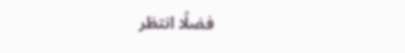فضلًا انتظر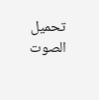تحميل الصوت